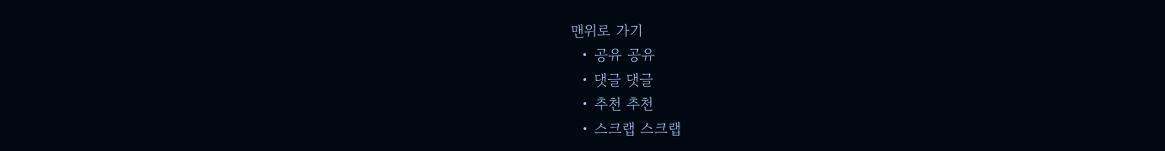맨위로 가기
  • 공유 공유
  • 댓글 댓글
  • 추천 추천
  • 스크랩 스크랩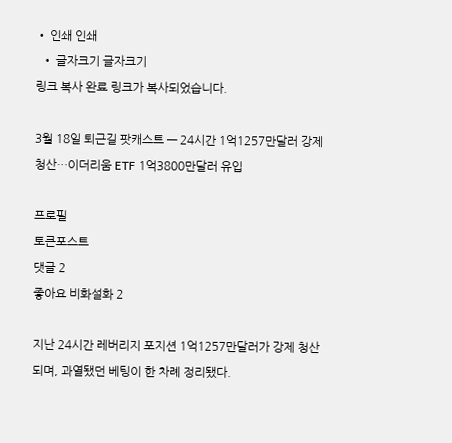• 인쇄 인쇄
  • 글자크기 글자크기
링크 복사 완료 링크가 복사되었습니다.

3월 18일 퇴근길 팟캐스트 — 24시간 1억1257만달러 강제 청산…이더리움 ETF 1억3800만달러 유입

프로필
토큰포스트
댓글 2
좋아요 비화설화 2

지난 24시간 레버리지 포지션 1억1257만달러가 강제 청산되며, 과열됐던 베팅이 한 차례 정리됐다.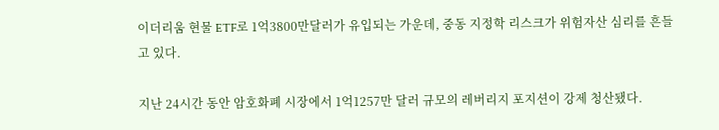이더리움 현물 ETF로 1억3800만달러가 유입되는 가운데, 중동 지정학 리스크가 위험자산 심리를 흔들고 있다.

지난 24시간 동안 암호화폐 시장에서 1억1257만 달러 규모의 레버리지 포지션이 강제 청산됐다.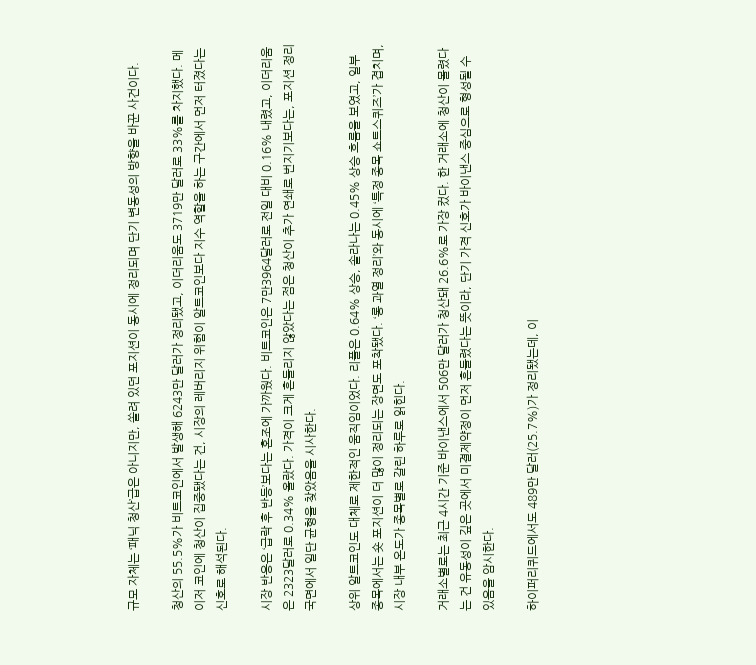규모 자체는 ‘패닉 청산’급은 아니지만, 쏠려 있던 포지션이 동시에 정리되며 단기 변동성의 방향을 바꾼 사건이다.

청산의 55.5%가 비트코인에서 발생해 6243만 달러가 정리됐고, 이더리움도 3719만 달러로 33%를 차지했다. 메이저 코인에 청산이 집중됐다는 건, 시장의 레버리지 위험이 알트코인보다 지수 역할을 하는 구간에서 먼저 터졌다는 신호로 해석된다.

시장 반응은 ‘급락 후 반등’보다는 혼조에 가까웠다. 비트코인은 7만3964달러로 전일 대비 0.16% 내렸고, 이더리움은 2323달러로 0.34% 올랐다. 가격이 크게 흔들리지 않았다는 점은 청산이 추가 연쇄로 번지기보다는, 포지션 정리 국면에서 일단 균형을 찾았음을 시사한다.

상위 알트코인도 대체로 제한적인 움직임이었다. 리플은 0.64% 상승, 솔라나는 0.45% 상승 흐름을 보였고, 일부 종목에서는 숏 포지션이 더 많이 정리되는 장면도 포착됐다. ‘롱 과열 정리’와 동시에 ‘특정 종목 쇼트스퀴즈’가 겹치며, 시장 내부 온도가 종목별로 갈린 하루로 읽힌다.

거래소별로는 최근 4시간 기준 바이낸스에서 506만 달러가 청산돼 26.6%로 가장 컸다. 한 거래소에 청산이 몰렸다는 건 유동성이 깊은 곳에서 미결제약정이 먼저 흔들렸다는 뜻이라, 단기 가격 신호가 바이낸스 중심으로 형성될 수 있음을 암시한다.

하이퍼리퀴드에서도 489만 달러(25.7%)가 정리됐는데, 이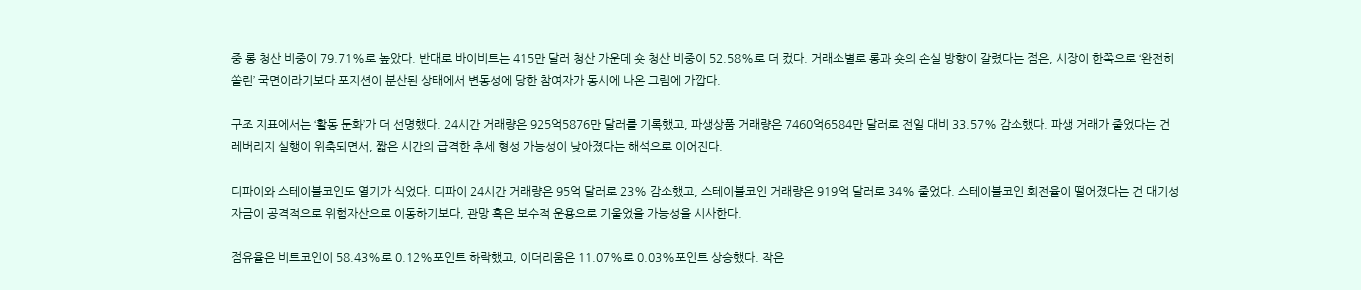중 롱 청산 비중이 79.71%로 높았다. 반대로 바이비트는 415만 달러 청산 가운데 숏 청산 비중이 52.58%로 더 컸다. 거래소별로 롱과 숏의 손실 방향이 갈렸다는 점은, 시장이 한쪽으로 ‘완전히 쏠린’ 국면이라기보다 포지션이 분산된 상태에서 변동성에 당한 참여자가 동시에 나온 그림에 가깝다.

구조 지표에서는 ‘활동 둔화’가 더 선명했다. 24시간 거래량은 925억5876만 달러를 기록했고, 파생상품 거래량은 7460억6584만 달러로 전일 대비 33.57% 감소했다. 파생 거래가 줄었다는 건 레버리지 실행이 위축되면서, 짧은 시간의 급격한 추세 형성 가능성이 낮아졌다는 해석으로 이어진다.

디파이와 스테이블코인도 열기가 식었다. 디파이 24시간 거래량은 95억 달러로 23% 감소했고, 스테이블코인 거래량은 919억 달러로 34% 줄었다. 스테이블코인 회전율이 떨어졌다는 건 대기성 자금이 공격적으로 위험자산으로 이동하기보다, 관망 혹은 보수적 운용으로 기울었을 가능성을 시사한다.

점유율은 비트코인이 58.43%로 0.12%포인트 하락했고, 이더리움은 11.07%로 0.03%포인트 상승했다. 작은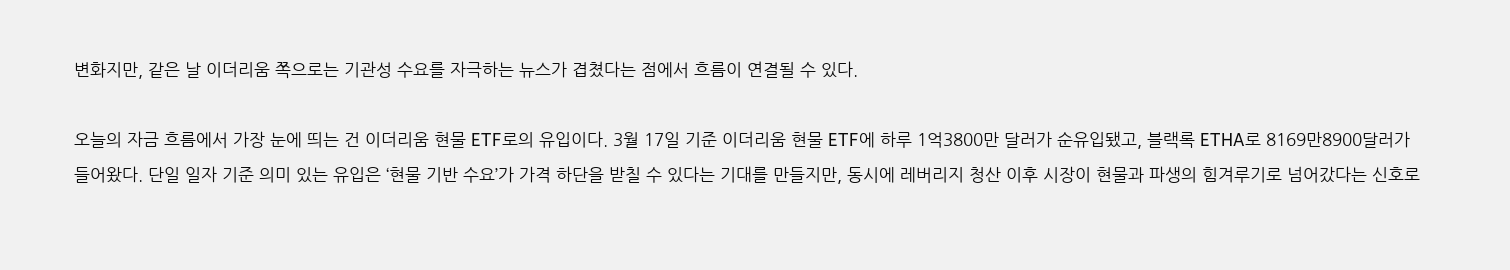변화지만, 같은 날 이더리움 쪽으로는 기관성 수요를 자극하는 뉴스가 겹쳤다는 점에서 흐름이 연결될 수 있다.

오늘의 자금 흐름에서 가장 눈에 띄는 건 이더리움 현물 ETF로의 유입이다. 3월 17일 기준 이더리움 현물 ETF에 하루 1억3800만 달러가 순유입됐고, 블랙록 ETHA로 8169만8900달러가 들어왔다. 단일 일자 기준 의미 있는 유입은 ‘현물 기반 수요’가 가격 하단을 받칠 수 있다는 기대를 만들지만, 동시에 레버리지 청산 이후 시장이 현물과 파생의 힘겨루기로 넘어갔다는 신호로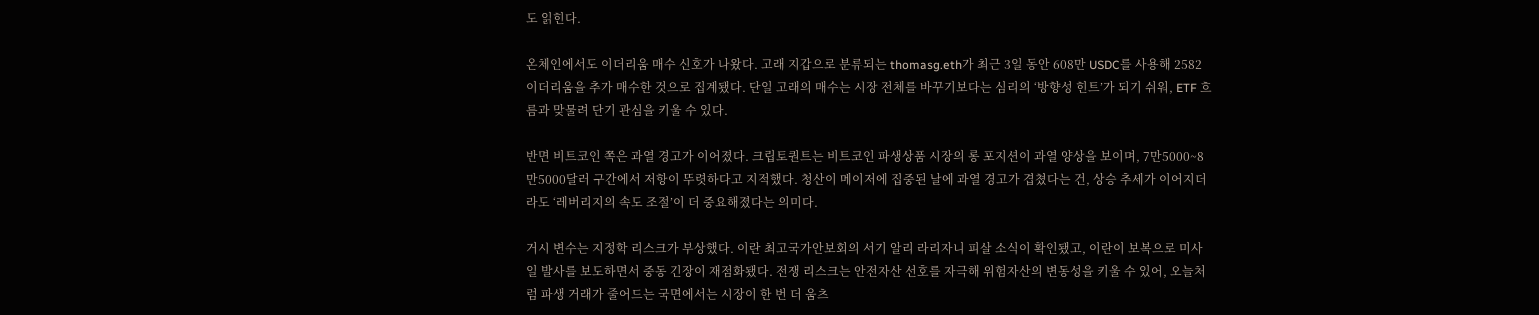도 읽힌다.

온체인에서도 이더리움 매수 신호가 나왔다. 고래 지갑으로 분류되는 thomasg.eth가 최근 3일 동안 608만 USDC를 사용해 2582 이더리움을 추가 매수한 것으로 집계됐다. 단일 고래의 매수는 시장 전체를 바꾸기보다는 심리의 ‘방향성 힌트’가 되기 쉬워, ETF 흐름과 맞물려 단기 관심을 키울 수 있다.

반면 비트코인 쪽은 과열 경고가 이어졌다. 크립토퀀트는 비트코인 파생상품 시장의 롱 포지션이 과열 양상을 보이며, 7만5000~8만5000달러 구간에서 저항이 뚜렷하다고 지적했다. 청산이 메이저에 집중된 날에 과열 경고가 겹쳤다는 건, 상승 추세가 이어지더라도 ‘레버리지의 속도 조절’이 더 중요해졌다는 의미다.

거시 변수는 지정학 리스크가 부상했다. 이란 최고국가안보회의 서기 알리 라리자니 피살 소식이 확인됐고, 이란이 보복으로 미사일 발사를 보도하면서 중동 긴장이 재점화됐다. 전쟁 리스크는 안전자산 선호를 자극해 위험자산의 변동성을 키울 수 있어, 오늘처럼 파생 거래가 줄어드는 국면에서는 시장이 한 번 더 움츠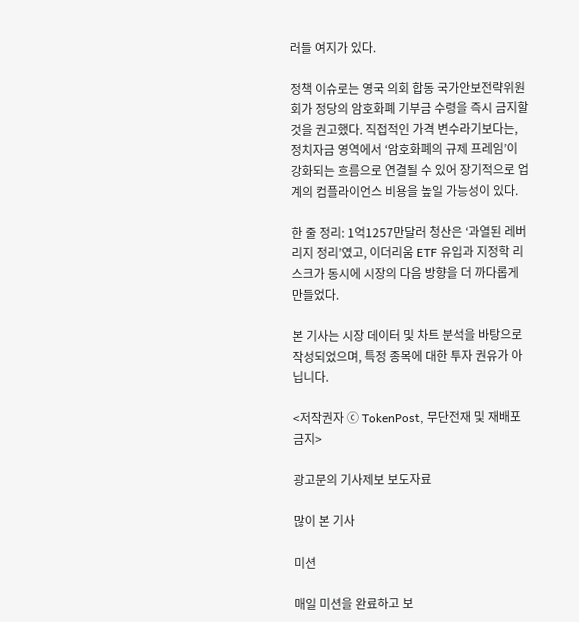러들 여지가 있다.

정책 이슈로는 영국 의회 합동 국가안보전략위원회가 정당의 암호화폐 기부금 수령을 즉시 금지할 것을 권고했다. 직접적인 가격 변수라기보다는, 정치자금 영역에서 ‘암호화폐의 규제 프레임’이 강화되는 흐름으로 연결될 수 있어 장기적으로 업계의 컴플라이언스 비용을 높일 가능성이 있다.

한 줄 정리: 1억1257만달러 청산은 ‘과열된 레버리지 정리’였고, 이더리움 ETF 유입과 지정학 리스크가 동시에 시장의 다음 방향을 더 까다롭게 만들었다.

본 기사는 시장 데이터 및 차트 분석을 바탕으로 작성되었으며, 특정 종목에 대한 투자 권유가 아닙니다.

<저작권자 ⓒ TokenPost, 무단전재 및 재배포 금지>

광고문의 기사제보 보도자료

많이 본 기사

미션

매일 미션을 완료하고 보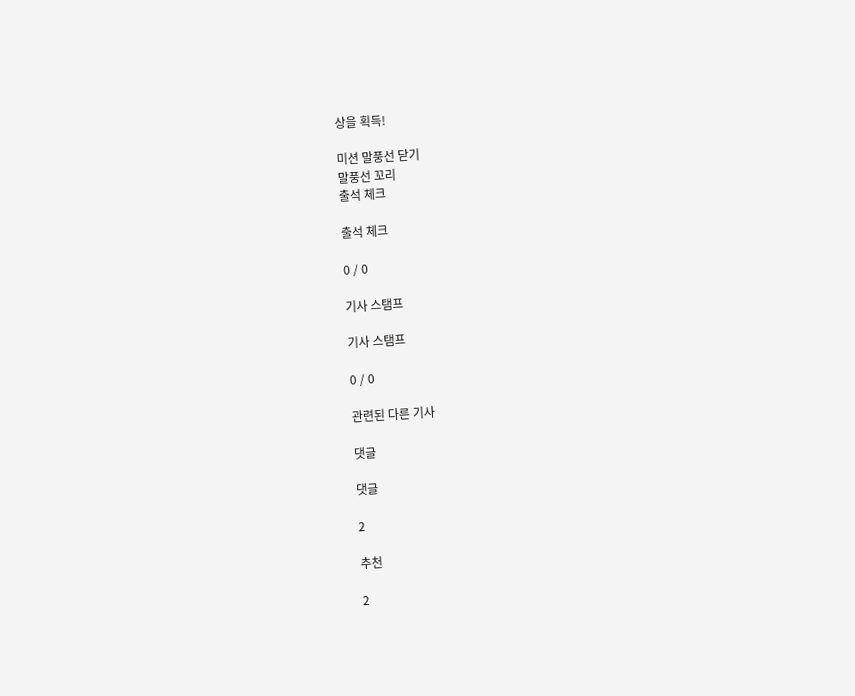상을 획득!

미션 말풍선 닫기
말풍선 꼬리
출석 체크

출석 체크

0 / 0

기사 스탬프

기사 스탬프

0 / 0

관련된 다른 기사

댓글

댓글

2

추천

2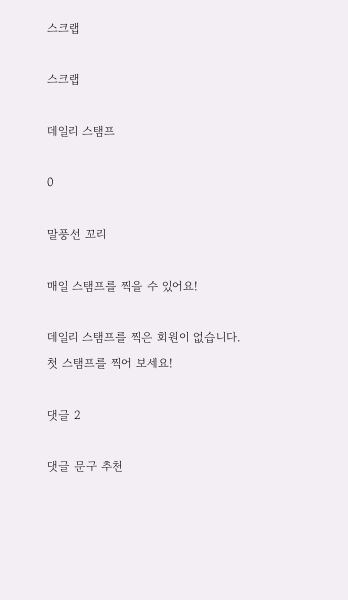스크랩

스크랩

데일리 스탬프

0

말풍선 꼬리

매일 스탬프를 찍을 수 있어요!

데일리 스탬프를 찍은 회원이 없습니다.
첫 스탬프를 찍어 보세요!

댓글 2

댓글 문구 추천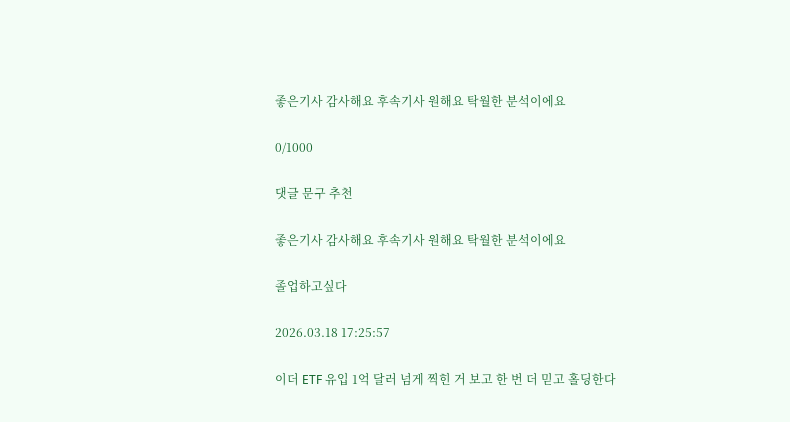좋은기사 감사해요 후속기사 원해요 탁월한 분석이에요

0/1000

댓글 문구 추천

좋은기사 감사해요 후속기사 원해요 탁월한 분석이에요

졸업하고싶다

2026.03.18 17:25:57

이더 ETF 유입 1억 달러 넘게 찍힌 거 보고 한 번 더 믿고 홀딩한다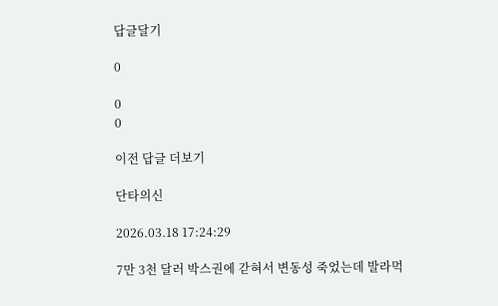답글달기

0

0
0

이전 답글 더보기

단타의신

2026.03.18 17:24:29

7만 3천 달러 박스권에 갇혀서 변동성 죽었는데 발라먹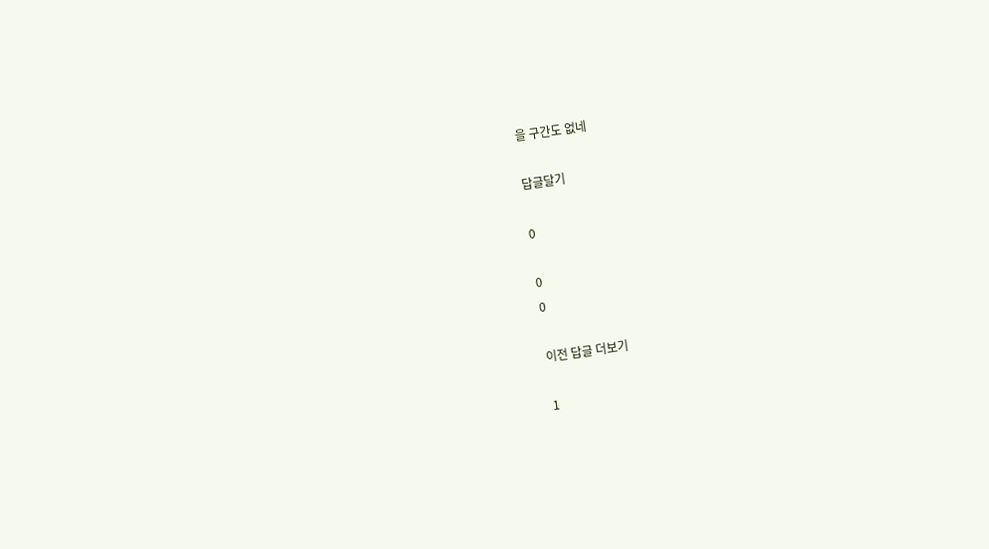을 구간도 없네

답글달기

0

0
0

이전 답글 더보기

1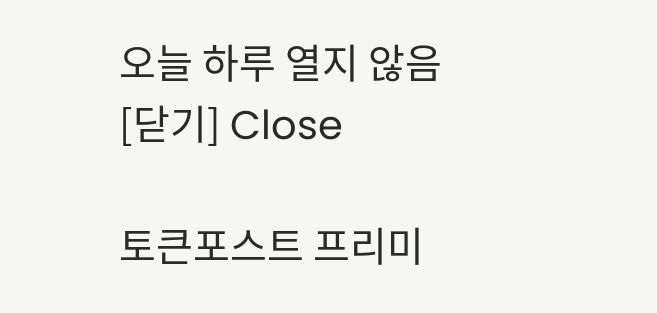오늘 하루 열지 않음[닫기] Close

토큰포스트 프리미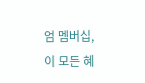엄 멤버십, 이 모든 혜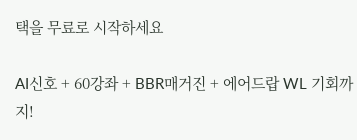택을 무료로 시작하세요

AI신호 + 60강좌 + BBR매거진 + 에어드랍 WL 기회까지!